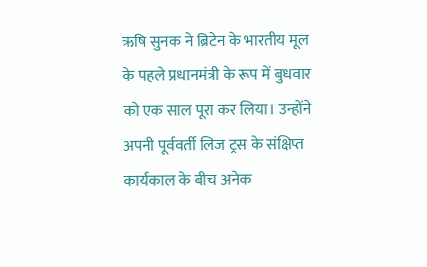ऋषि सुनक ने ब्रिटेन के भारतीय मूल के पहले प्रधानमंत्री के रूप में बुधवार को एक साल पूरा कर लिया। उन्होंने अपनी पूर्ववर्ती लिज ट्रस के संक्षिप्त कार्यकाल के बीच अनेक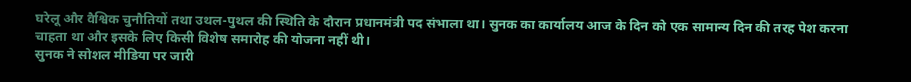घरेलू और वैश्विक चुनौतियों तथा उथल-पुथल की स्थिति के दौरान प्रधानमंत्री पद संभाला था। सुनक का कार्यालय आज के दिन को एक सामान्य दिन की तरह पेश करना चाहता था और इसके लिए किसी विशेष समारोह की योजना नहीं थी।
सुनक ने सोशल मीडिया पर जारी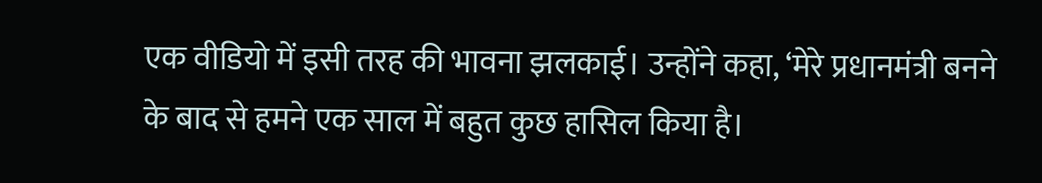एक वीडियो में इसी तरह की भावना झलकाई। उन्होंने कहा, ‘मेरे प्रधानमंत्री बनने के बाद से हमने एक साल में बहुत कुछ हासिल किया है।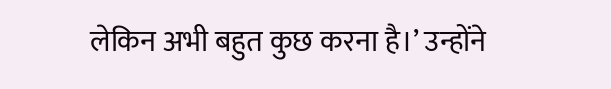लेकिन अभी बहुत कुछ करना है।’ उन्होंने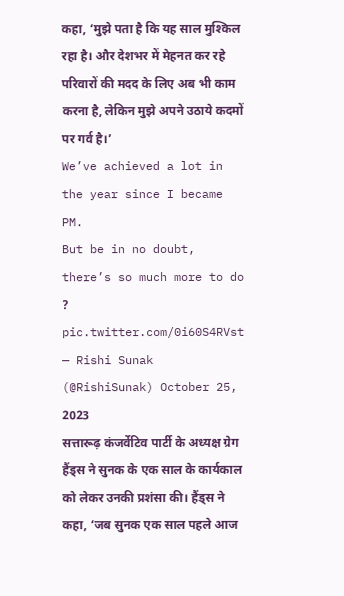कहा, ‘मुझे पता है कि यह साल मुश्किल रहा है। और देशभर में मेहनत कर रहे परिवारों की मदद के लिए अब भी काम करना है, लेकिन मुझे अपने उठाये कदमों पर गर्व है।’
We’ve achieved a lot in the year since I became PM.
But be in no doubt, there’s so much more to do ? pic.twitter.com/0i60S4RVst
— Rishi Sunak (@RishiSunak) October 25, 2023
सत्तारूढ़ कंजर्वेटिव पार्टी के अध्यक्ष ग्रेग हैंड्स ने सुनक के एक साल के कार्यकाल को लेकर उनकी प्रशंसा की। हैंड्स ने कहा, ‘जब सुनक एक साल पहले आज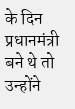के दिन प्रधानमंत्री बने थे तो उन्होंने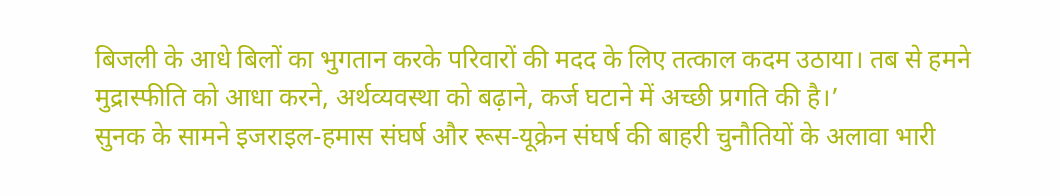बिजली के आधे बिलों का भुगतान करके परिवारों की मदद के लिए तत्काल कदम उठाया। तब से हमने मुद्रास्फीति को आधा करने, अर्थव्यवस्था को बढ़ाने, कर्ज घटाने में अच्छी प्रगति की है।’
सुनक के सामने इजराइल-हमास संघर्ष और रूस-यूक्रेन संघर्ष की बाहरी चुनौतियों के अलावा भारी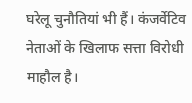घरेलू चुनौतियां भी हैं। कंजर्वेटिव नेताओं के खिलाफ सत्ता विरोधी माहौल है।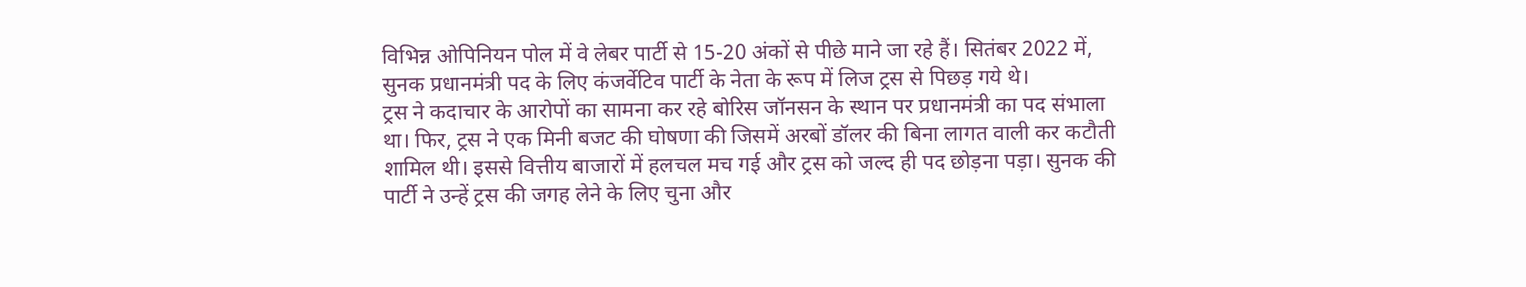विभिन्न ओपिनियन पोल में वे लेबर पार्टी से 15-20 अंकों से पीछे माने जा रहे हैं। सितंबर 2022 में, सुनक प्रधानमंत्री पद के लिए कंजर्वेटिव पार्टी के नेता के रूप में लिज ट्रस से पिछड़ गये थे।
ट्रस ने कदाचार के आरोपों का सामना कर रहे बोरिस जॉनसन के स्थान पर प्रधानमंत्री का पद संभाला था। फिर, ट्रस ने एक मिनी बजट की घोषणा की जिसमें अरबों डॉलर की बिना लागत वाली कर कटौती शामिल थी। इससे वित्तीय बाजारों में हलचल मच गई और ट्रस को जल्द ही पद छोड़ना पड़ा। सुनक की पार्टी ने उन्हें ट्रस की जगह लेने के लिए चुना और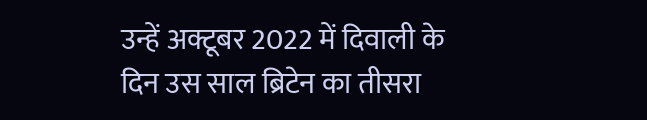उन्हें अक्टूबर 2022 में दिवाली के दिन उस साल ब्रिटेन का तीसरा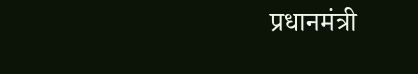प्रधानमंत्री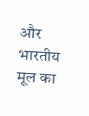और भारतीय मूल का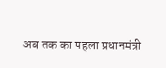अब तक का पहला प्रधानमंत्री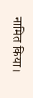नामित किया।